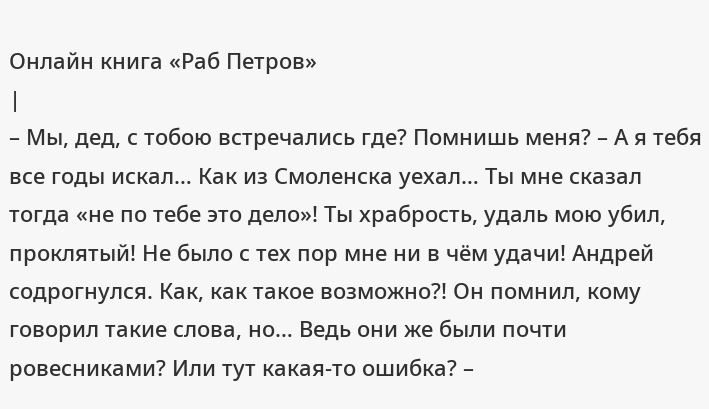Онлайн книга «Раб Петров»
|
– Мы, дед, с тобою встречались где? Помнишь меня? – А я тебя все годы искал… Как из Смоленска уехал… Ты мне сказал тогда «не по тебе это дело»! Ты храбрость, удаль мою убил, проклятый! Не было с тех пор мне ни в чём удачи! Андрей содрогнулся. Как, как такое возможно?! Он помнил, кому говорил такие слова, но… Ведь они же были почти ровесниками? Или тут какая-то ошибка? –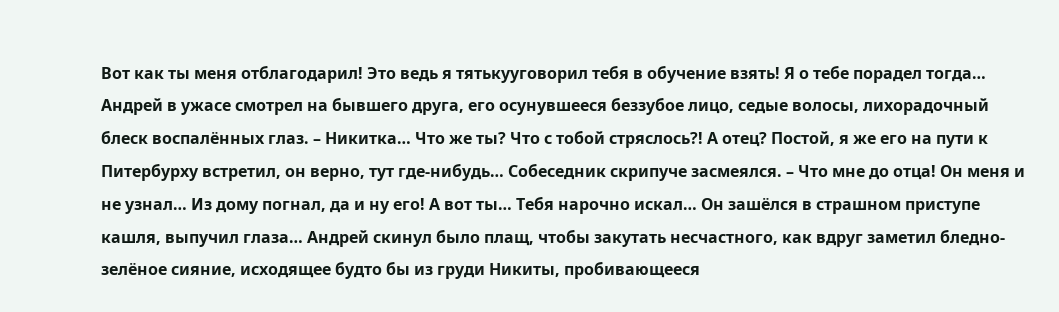Вот как ты меня отблагодарил! Это ведь я тятькууговорил тебя в обучение взять! Я о тебе порадел тогда… Андрей в ужасе смотрел на бывшего друга, его осунувшееся беззубое лицо, седые волосы, лихорадочный блеск воспалённых глаз. – Никитка… Что же ты? Что с тобой стряслось?! А отец? Постой, я же его на пути к Питербурху встретил, он верно, тут где-нибудь… Собеседник скрипуче засмеялся. – Что мне до отца! Он меня и не узнал… Из дому погнал, да и ну его! А вот ты… Тебя нарочно искал… Он зашёлся в страшном приступе кашля, выпучил глаза… Андрей скинул было плащ, чтобы закутать несчастного, как вдруг заметил бледно-зелёное сияние, исходящее будто бы из груди Никиты, пробивающееся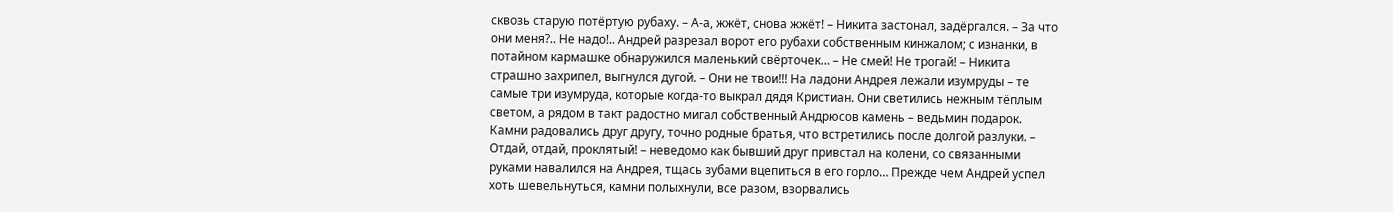сквозь старую потёртую рубаху. – А-а, жжёт, снова жжёт! – Никита застонал, задёргался. – За что они меня?.. Не надо!.. Андрей разрезал ворот его рубахи собственным кинжалом; с изнанки, в потайном кармашке обнаружился маленький свёрточек… – Не смей! Не трогай! – Никита страшно захрипел, выгнулся дугой. – Они не твои!!! На ладони Андрея лежали изумруды – те самые три изумруда, которые когда-то выкрал дядя Кристиан. Они светились нежным тёплым светом, а рядом в такт радостно мигал собственный Андрюсов камень – ведьмин подарок. Камни радовались друг другу, точно родные братья, что встретились после долгой разлуки. – Отдай, отдай, проклятый! – неведомо как бывший друг привстал на колени, со связанными руками навалился на Андрея, тщась зубами вцепиться в его горло… Прежде чем Андрей успел хоть шевельнуться, камни полыхнули, все разом, взорвались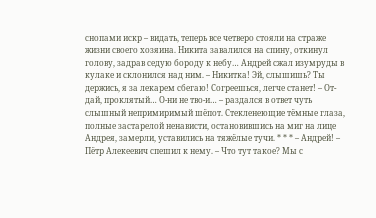снопами искр – видать, теперь все четверо стояли на страже жизни своего хозяина. Никита завалился на спину, откинул голову, задрав седую бороду к небу… Андрей сжал изумруды в кулаке и склонился над ним. – Никитка! Эй, слышишь? Ты держись, я за лекарем сбегаю! Согреешься, легче станет! – От-дай, проклятый… О-ни не тво-и… – раздался в ответ чуть слышный непримиримый шёпот. Стекленеющие тёмные глаза, полные застарелой ненависти, остановившись на миг на лице Андрея, замерли, уставились на тяжёлые тучи. * * * – Андрей! – Пётр Алекеевич спешил к нему. – Что тут такое? Мы с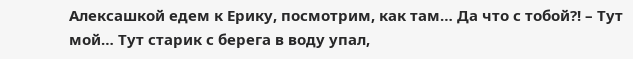Алексашкой едем к Ерику, посмотрим, как там… Да что с тобой?! – Тут мой… Тут старик с берега в воду упал,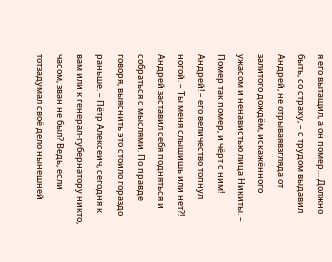я его вытащил, а он помер… Должно быть, со страху, – с трудом выдавил Андрей, не отрываявзгляда от залитого дождём, искажённого ужасом и ненавистью лица Никиты. – Помер так помер, и чёрт с ним! Андрей! – его величество топнул ногой. – Ты меня слышишь или нет?! Андрей заставил себя подняться и собраться с мыслями. По правде говоря, выяснить это стоило гораздо раньше. – Пётр Алексеич, сегодня к вам или к генерал-губернатору никто, часом, зван не был? Ведь, если тотзадумал своё дело нынешней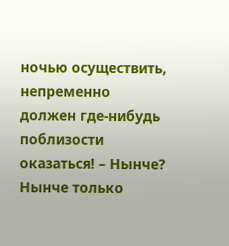ночью осуществить, непременно должен где-нибудь поблизости оказаться! – Нынче? Нынче только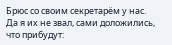Брюс со своим секретарём у нас. Да я их не звал, сами доложились, что прибудут: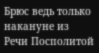Брюс ведь только накануне из Речи Посполитой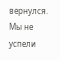вернулся. Мы не успели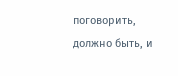поговорить, должно быть, и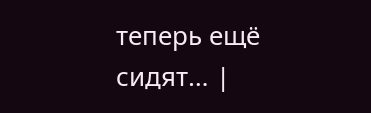теперь ещё сидят… |